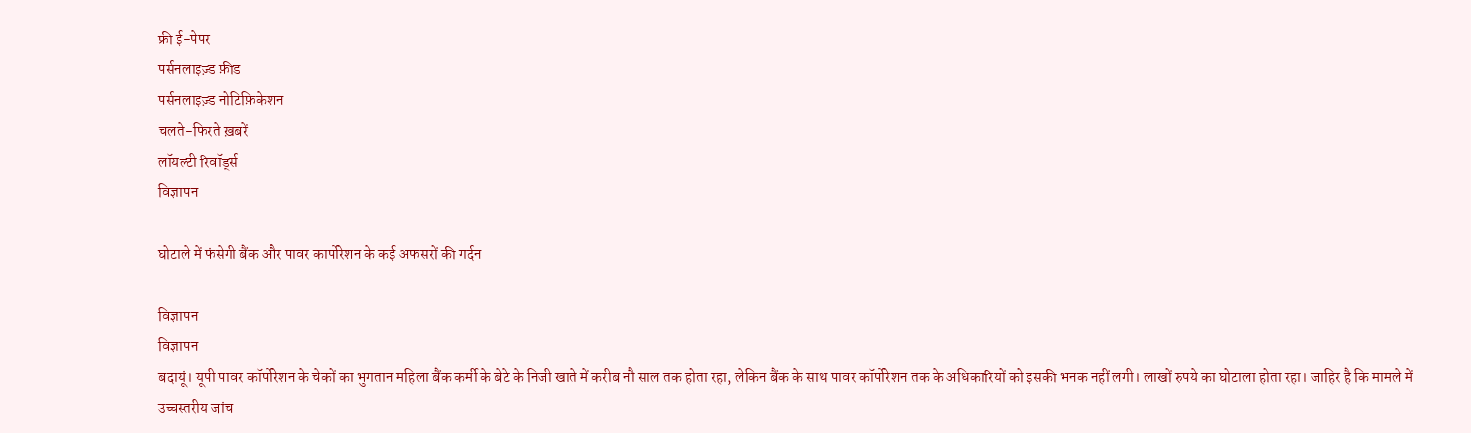फ्री ई-पेपर
पर्सनलाइज़्ड फ़ीड
पर्सनलाइज़्ड नोटिफ़िकेशन
चलते-फिरते ख़बरें
लॉयल्टी रिवॉर्ड्स
विज्ञापन

घोटाले में फंसेगी बैंक और पावर कार्पोरेशन के कई अफसरों की गर्दन

विज्ञापन
विज्ञापन
बदायूं। यूपी पावर कॉर्पोरेशन के चेकों का भुगतान महिला बैंक कर्मी के बेटे के निजी खाते में करीब नौ साल तक होता रहा, लेकिन बैंक के साथ पावर कॉर्पोरेशन तक के अधिकारियों को इसकी भनक नहीं लगी। लाखों रुपये का घोटाला होता रहा। जाहिर है कि मामले में उच्चस्तरीय जांच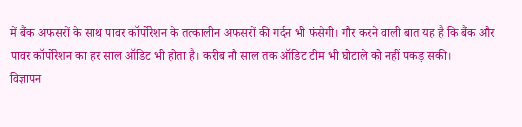में बैंक अफसरों के साथ पावर कॉर्पोरेशन के तत्कालीन अफसरों की गर्दन भी फंसेगी। गौर करने वाली बात यह है कि बैंक और पावर कॉर्पोरेशन का हर साल ऑडिट भी होता है। करीब नौ साल तक ऑडिट टीम भी घोटाले को नहीं पकड़ सकी।
विज्ञापन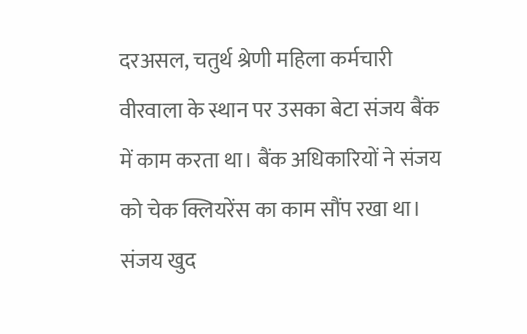दरअसल, चतुर्थ श्रेणी महिला कर्मचारी वीरवाला के स्थान पर उसका बेटा संजय बैंक में काम करता था। बैंक अधिकारियों ने संजय को चेक क्लियरेंस का काम सौंप रखा था। संजय खुद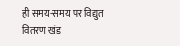ही समय-समय पर विद्युत वितरण खंड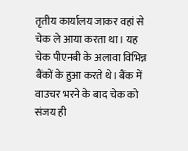तृतीय कार्यालय जाकर वहां से चेक ले आया करता था। यह चेक पीएनबी के अलावा विभिन्न बैंकों के हुआ करते थे। बैंक में वाउचर भरने के बाद चेक को संजय ही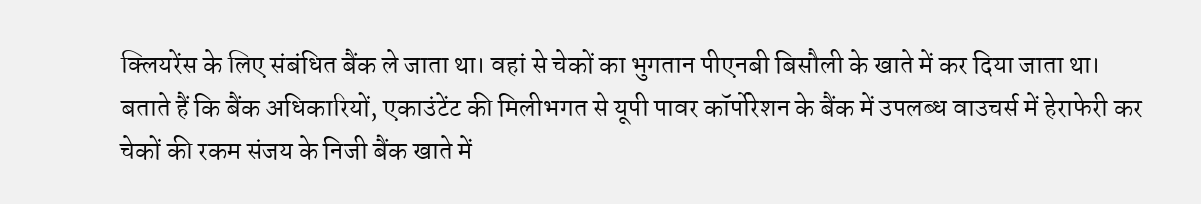क्लियरेंस के लिए संबंधित बैंक ले जाता था। वहां से चेकों का भुगतान पीएनबी बिसौली के खाते में कर दिया जाता था। बताते हैं कि बैंक अधिकारियों, एकाउंटेंट की मिलीभगत से यूपी पावर कॉर्पोरेशन के बैंक में उपलब्ध वाउचर्स में हेराफेरी कर चेकों की रकम संजय के निजी बैंक खाते में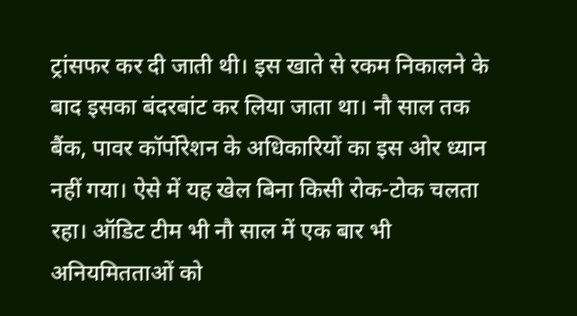ट्रांसफर कर दी जाती थी। इस खाते से रकम निकालने के बाद इसका बंदरबांट कर लिया जाता था। नौ साल तक बैंक, पावर कॉर्पोरेशन के अधिकारियों का इस ओर ध्यान नहीं गया। ऐसे में यह खेल बिना किसी रोक-टोक चलता रहा। ऑडिट टीम भी नौ साल में एक बार भी अनियमितताओं को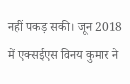नहीं पकड़ सकी। जून 2018 में एक्सईएस विनय कुमार ने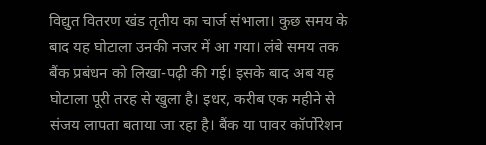विद्युत वितरण खंड तृतीय का चार्ज संभाला। कुछ समय के बाद यह घोटाला उनकी नजर में आ गया। लंबे समय तक बैंक प्रबंधन को लिखा-पढ़ी की गई। इसके बाद अब यह घोटाला पूरी तरह से खुला है। इधर, करीब एक महीने से संजय लापता बताया जा रहा है। बैंक या पावर कॉर्पोरेशन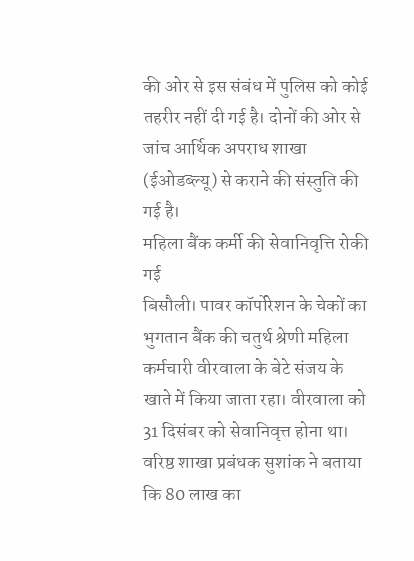की ओर से इस संबंध में पुलिस को कोई तहरीर नहीं दी गई है। दोनों की ओर से जांच आर्थिक अपराध शाखा (ईओडब्ल्यू) से कराने की संस्तुति की गई है।
महिला बैंक कर्मी की सेवानिवृत्ति रोकी गई
बिसौली। पावर कॉर्पोरेशन के चेकों का भुगतान बैंक की चतुर्थ श्रेणी महिला कर्मचारी वीरवाला के बेटे संजय के खाते में किया जाता रहा। वीरवाला को 31 दिसंबर को सेवानिवृत्त होना था। वरिष्ठ शाखा प्रबंधक सुशांक ने बताया कि 80 लाख का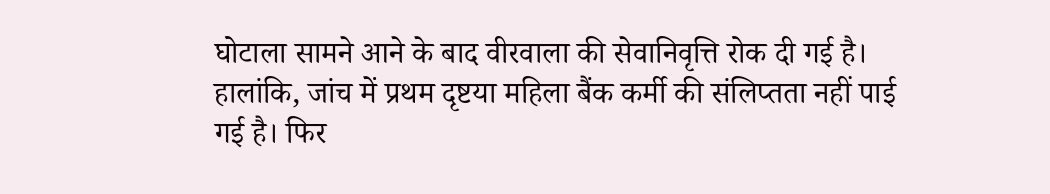घोटाला सामने आने के बाद वीरवाला की सेवानिवृत्ति रोक दी गई है। हालांकि, जांच में प्रथम दृष्टया महिला बैंक कर्मी की संलिप्तता नहीं पाई गई है। फिर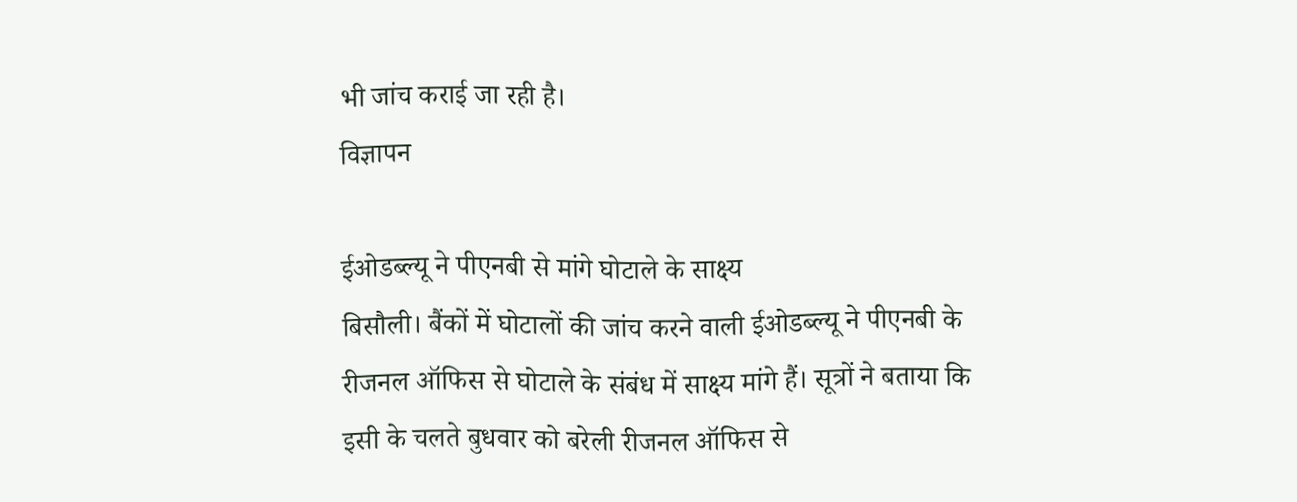भी जांच कराई जा रही है।
विज्ञापन

ईओडब्ल्यू ने पीएनबी से मांगे घोटाले के साक्ष्य
बिसौली। बैंकों में घोटालों की जांच करने वाली ईओडब्ल्यू ने पीएनबी के रीजनल ऑफिस से घोटाले के संबंध में साक्ष्य मांगे हैं। सूत्रों ने बताया कि इसी के चलते बुधवार को बरेली रीजनल ऑफिस से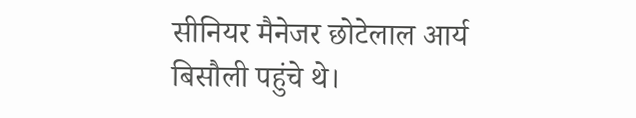सीनियर मैनेजर छोटेलाल आर्य बिसौली पहुंचे थे।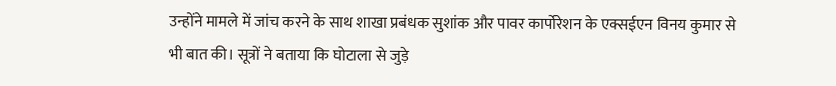उन्होंने मामले में जांच करने के साथ शाखा प्रबंधक सुशांक और पावर कार्पोरेशन के एक्सईएन विनय कुमार से भी बात की। सूत्रों ने बताया कि घोटाला से जुड़े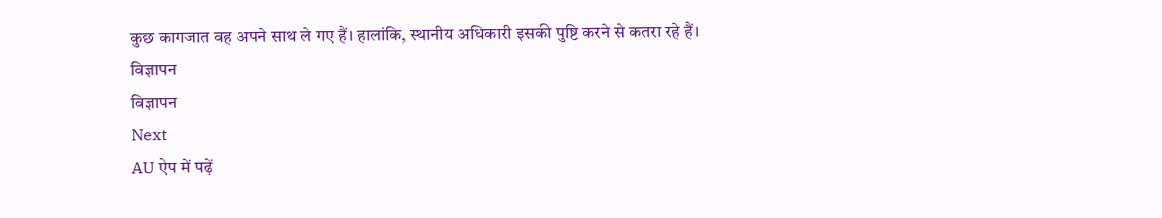कुछ कागजात वह अपने साथ ले गए हैं। हालांकि, स्थानीय अधिकारी इसकी पुष्टि करने से कतरा रहे हैं।
विज्ञापन
विज्ञापन
Next
AU ऐप में पढ़ें